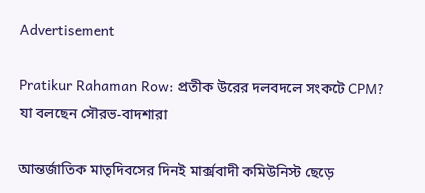Advertisement

Pratikur Rahaman Row: প্রতীক উরের দলবদলে সংকটে CPM? যা বলছেন সৌরভ-বাদশারা

আন্তর্জাতিক মাতৃদিবসের দিনই মার্ক্সবাদী কমিউনিস্ট ছেড়ে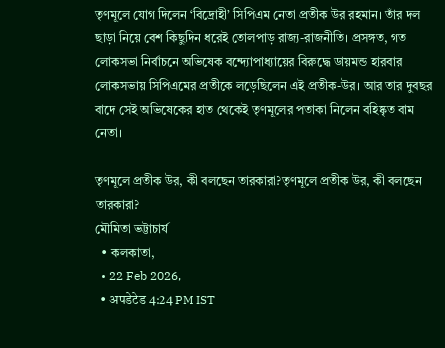তৃণমূলে যোগ দিলেন ‘বিদ্রোহী’ সিপিএম নেতা প্রতীক উর রহমান। তাঁর দল ছাড়া নিয়ে বেশ কিছুদিন ধরেই তোলপাড় রাজ্য-রাজনীতি। প্রসঙ্গত, গত লোকসভা নির্বাচনে অভিষেক বন্দ্যোপাধ্যায়ের বিরুদ্ধে ডায়মন্ড হারবার লোকসভায় সিপিএমের প্রতীকে লড়েছিলেন এই প্রতীক-উর। আর তার দুবছর বাদে সেই অভিষেকের হাত থেকেই তৃণমূলের পতাকা নিলেন বহিষ্কৃত বাম নেতা।

তৃণমূলে প্রতীক উর, কী বলছেন তারকারা?তৃণমূলে প্রতীক উর, কী বলছেন তারকারা?
মৌমিতা ভট্টাচার্য
  • কলকাতা,
  • 22 Feb 2026,
  • अपडेटेड 4:24 PM IST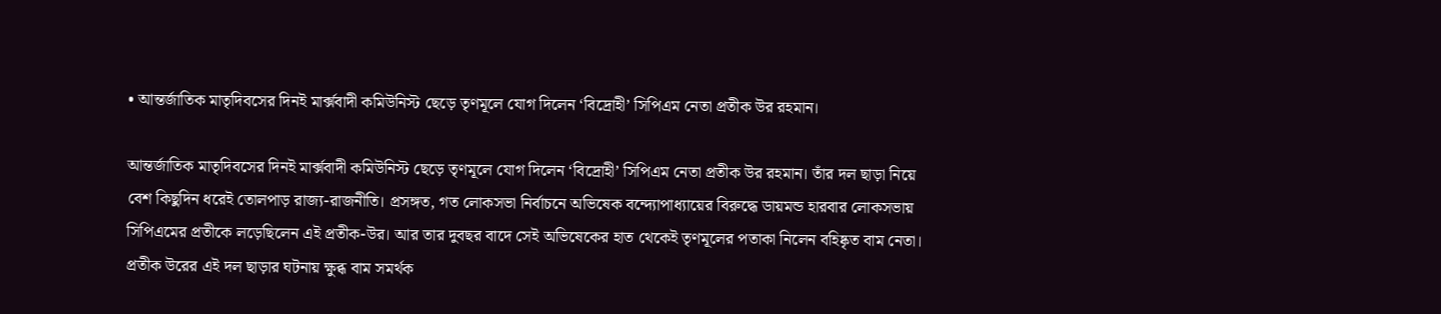• আন্তর্জাতিক মাতৃদিবসের দিনই মার্ক্সবাদী কমিউনিস্ট ছেড়ে তৃণমূলে যোগ দিলেন ‘বিদ্রোহী’ সিপিএম নেতা প্রতীক উর রহমান।

আন্তর্জাতিক মাতৃদিবসের দিনই মার্ক্সবাদী কমিউনিস্ট ছেড়ে তৃণমূলে যোগ দিলেন ‘বিদ্রোহী’ সিপিএম নেতা প্রতীক উর রহমান। তাঁর দল ছাড়া নিয়ে বেশ কিছুদিন ধরেই তোলপাড় রাজ্য-রাজনীতি। প্রসঙ্গত, গত লোকসভা নির্বাচনে অভিষেক বন্দ্যোপাধ্যায়ের বিরুদ্ধে ডায়মন্ড হারবার লোকসভায় সিপিএমের প্রতীকে লড়েছিলেন এই প্রতীক-উর। আর তার দুবছর বাদে সেই অভিষেকের হাত থেকেই তৃণমূলের পতাকা নিলেন বহিষ্কৃত বাম নেতা। প্রতীক উরের এই দল ছাড়ার ঘটনায় ক্ষুব্ধ বাম সমর্থক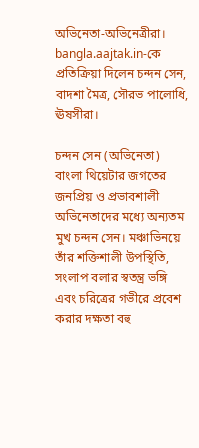অভিনেতা-অভিনেত্রীরা। bangla.aajtak.in-কে প্রতিক্রিয়া দিলেন চন্দন সেন, বাদশা মৈত্র, সৌরভ পালোধি, ঊষসীরা।

চন্দন সেন (অভিনেতা)
বাংলা থিয়েটার জগতের জনপ্রিয় ও প্রভাবশালী অভিনেতাদের মধ্যে অন্যতম মুখ চন্দন সেন। মঞ্চাভিনয়ে তাঁর শক্তিশালী উপস্থিতি, সংলাপ বলার স্বতন্ত্র ভঙ্গি এবং চরিত্রের গভীরে প্রবেশ করার দক্ষতা বহু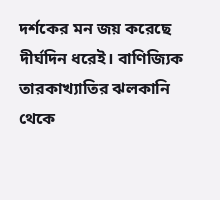দর্শকের মন জয় করেছে দীর্ঘদিন ধরেই। বাণিজ্যিক তারকাখ্যাতির ঝলকানি থেকে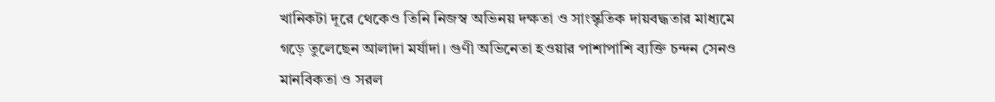খানিকটা দূরে থেকেও তিনি নিজস্ব অভিনয় দক্ষতা ও সাংস্কৃতিক দায়বদ্ধতার মাধ্যমে গড়ে তুলেছেন আলাদা মর্যাদা। গুণী অভিনেতা হওয়ার পাশাপাশি ব্যক্তি চন্দন সেনও মানবিকতা ও সরল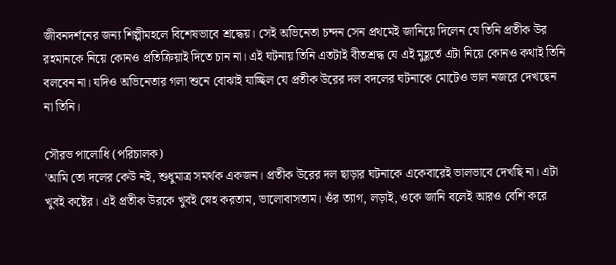জীবনদর্শনের জন্য শিল্পীমহলে বিশেষভাবে শ্রদ্ধেয়। সেই অভিনেতা চন্দন সেন প্রথমেই জানিয়ে দিলেন যে তিনি প্রতীক উর রহমানকে নিয়ে কোনও প্রতিক্রিয়াই দিতে চান না। এই ঘটনায় তিনি এতটাই বীতশ্রদ্ধ যে এই মুহূর্তে এটা নিয়ে কোনও কথাই তিনি বলবেন না। যদিও অভিনেতার গলা শুনে বোঝাই যাচ্ছিল যে প্রতীক উরের দল বদলের ঘটনাকে মোটেও ভাল নজরে দেখছেন না তিনি।

সৌরভ পালোধি (পরিচালক)
'আমি তো দলের কেউ নই, শুধুমাত্র সমর্থক একজন। প্রতীক উরের দল ছাড়ার ঘটনাকে একেবারেই ভালভাবে দেখছি না। এটা খুবই কষ্টের। এই প্রতীক উরকে খুবই স্নেহ করতাম, ভালোবাসতাম। ওঁর ত্যাগ, লড়াই, ওকে জানি বলেই আরও বেশি করে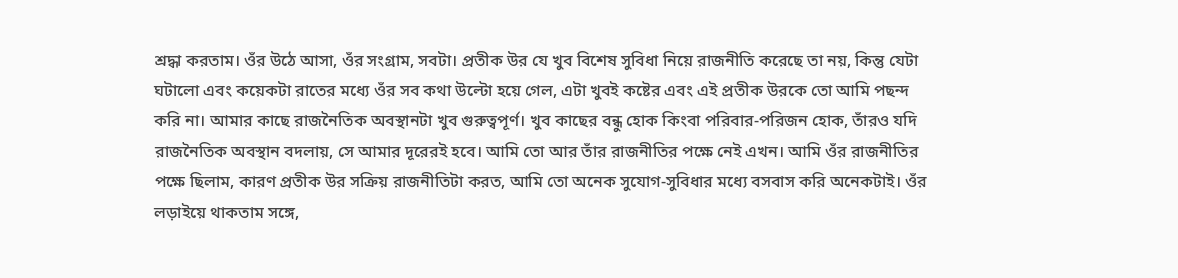শ্রদ্ধা করতাম। ওঁর উঠে আসা, ওঁর সংগ্রাম, সবটা। প্রতীক উর যে খুব বিশেষ সুবিধা নিয়ে রাজনীতি করেছে তা নয়, কিন্তু যেটা ঘটালো এবং কয়েকটা রাতের মধ্যে ওঁর সব কথা উল্টো হয়ে গেল, এটা খুবই কষ্টের এবং এই প্রতীক উরকে তো আমি পছন্দ করি না। আমার কাছে রাজনৈতিক অবস্থানটা খুব গুরুত্বপূর্ণ। খুব কাছের বন্ধু হোক কিংবা পরিবার-পরিজন হোক, তাঁরও যদি রাজনৈতিক অবস্থান বদলায়, সে আমার দূরেরই হবে। আমি তো আর তাঁর রাজনীতির পক্ষে নেই এখন। আমি ওঁর রাজনীতির পক্ষে ছিলাম, কারণ প্রতীক উর সক্রিয় রাজনীতিটা করত, আমি তো অনেক সুযোগ-সুবিধার মধ্যে বসবাস করি অনেকটাই। ওঁর লড়াইয়ে থাকতাম সঙ্গে,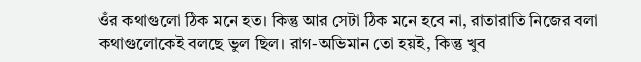ওঁর কথাগুলো ঠিক মনে হত। কিন্তু আর সেটা ঠিক মনে হবে না, রাতারাতি নিজের বলা কথাগুলোকেই বলছে ভুল ছিল। রাগ-অভিমান তো হয়ই, কিন্তু খুব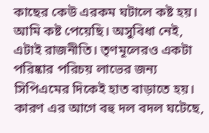কাছের কেউ এরকম ঘটালে কষ্ট হয়। আমি কষ্ট পেয়েছি। অসুবিধা নেই, এটাই রাজনীতি। তৃণমূলেরও একটা পরিষ্কার পরিচয় লাভের জন্য সিপিএমের দিকেই হাত বাড়াতে হয়। কারণ এর আগে বহু দল বদল ঘটেছে,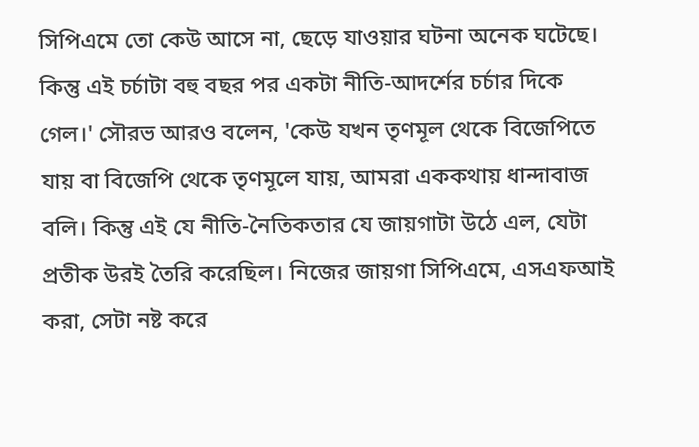সিপিএমে তো কেউ আসে না, ছেড়ে যাওয়ার ঘটনা অনেক ঘটেছে। কিন্তু এই চর্চাটা বহু বছর পর একটা নীতি-আদর্শের চর্চার দিকে গেল।' সৌরভ আরও বলেন, 'কেউ যখন তৃণমূল থেকে বিজেপিতে যায় বা বিজেপি থেকে তৃণমূলে যায়, আমরা এককথায় ধান্দাবাজ বলি। কিন্তু এই যে নীতি-নৈতিকতার যে জায়গাটা উঠে এল, যেটা প্রতীক উরই তৈরি করেছিল। নিজের জায়গা সিপিএমে, এসএফআই করা, সেটা নষ্ট করে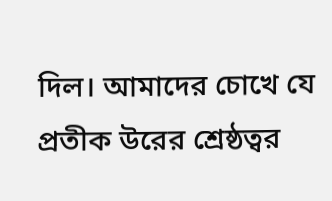দিল। আমাদের চোখে যে প্রতীক উরের শ্রেষ্ঠত্বর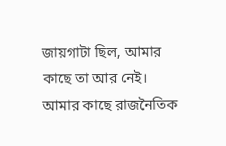জায়গাটা ছিল, আমার কাছে তা আর নেই। আমার কাছে রাজনৈতিক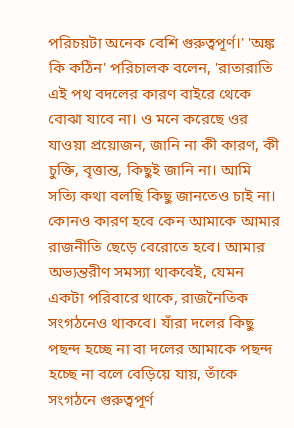পরিচয়টা অনেক বেশি গুরুত্বপূর্ণ।' 'অঙ্ক কি কঠিন' পরিচালক বলেন, 'রাতারাতি এই পথ বদলের কারণ বাইরে থেকে বোঝা যাবে না। ও মনে করেছে ওর যাওয়া প্রয়োজন, জানি না কী কারণ, কী চুক্তি, বৃত্তান্ত, কিছুই জানি না। আমি সত্যি কথা বলছি কিছু জানতেও চাই না। কোনও কারণ হবে কেন আমাকে আমার রাজনীতি ছেড়ে বেরোতে হবে। আমার অভ্যন্তরীণ সমস্যা থাকবেই, যেমন একটা পরিবারে থাকে, রাজনৈতিক সংগঠনেও থাকবে। যাঁরা দলের কিছু পছন্দ হচ্ছে না বা দলের আমাকে পছন্দ হচ্ছে না বলে বেড়িয়ে যায়, তাঁকে সংগঠনে গুরুত্বপূর্ণ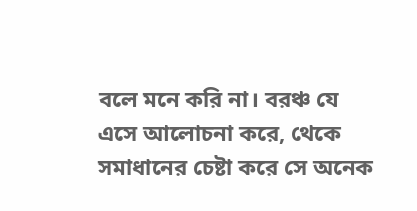বলে মনে করি না। বরঞ্চ যে এসে আলোচনা করে, থেকে সমাধানের চেষ্টা করে সে অনেক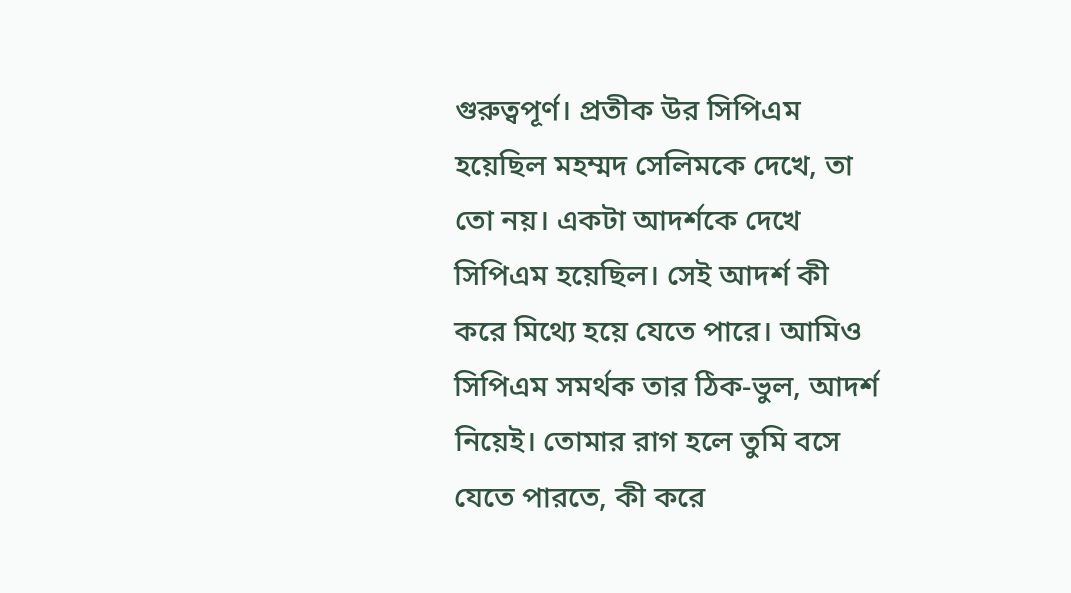গুরুত্বপূর্ণ। প্রতীক উর সিপিএম হয়েছিল মহম্মদ সেলিমকে দেখে, তা তো নয়। একটা আদর্শকে দেখে সিপিএম হয়েছিল। সেই আদর্শ কী করে মিথ্যে হয়ে যেতে পারে। আমিও সিপিএম সমর্থক তার ঠিক-ভুল, আদর্শ নিয়েই। তোমার রাগ হলে তুমি বসে যেতে পারতে, কী করে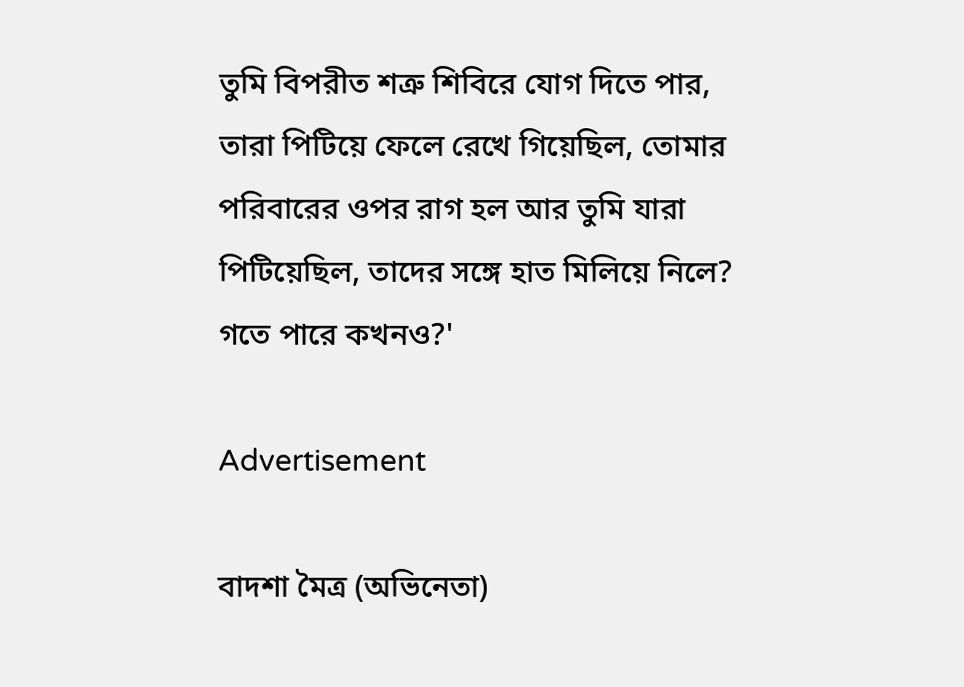তুমি বিপরীত শত্রু শিবিরে যোগ দিতে পার, তারা পিটিয়ে ফেলে রেখে গিয়েছিল, তোমার পরিবারের ওপর রাগ হল আর তুমি যারা পিটিয়েছিল, তাদের সঙ্গে হাত মিলিয়ে নিলে? গতে পারে কখনও?'

Advertisement

বাদশা মৈত্র (অভিনেতা)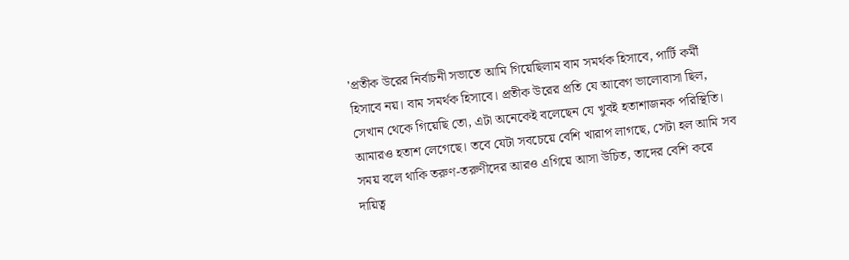'প্রতীক উরের নির্বাচনী সভাতে আমি গিয়েছিলাম বাম সমর্থক হিসাবে, পার্টি কর্মী হিসাবে নয়। বাম সমর্থক হিসাবে। প্রতীক উরের প্রতি যে আবেগ ভালোবাসা ছিল, সেখান থেকে গিয়েছি তো, এটা অনেকেই বলেছেন যে খুবই হতাশাজনক পরিস্থিতি। আমারও হতাশ লেগেছে। তবে যেটা সবচেয়ে বেশি খারাপ লাগছে, সেটা হল আমি সব সময় বলে থাকি তরুণ-তরুণীদের আরও এগিয়ে আসা উচিত, তাদের বেশি করে দায়িত্ব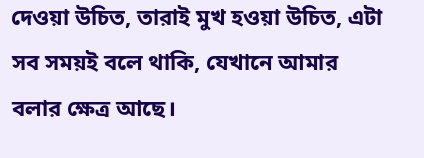দেওয়া উচিত, তারাই মুখ হওয়া উচিত, এটা সব সময়ই বলে থাকি, যেখানে আমার বলার ক্ষেত্র আছে।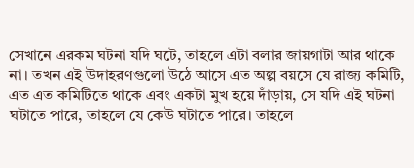সেখানে এরকম ঘটনা যদি ঘটে, তাহলে এটা বলার জায়গাটা আর থাকে না। তখন এই উদাহরণগুলো উঠে আসে এত অল্প বয়সে যে রাজ্য কমিটি, এত এত কমিটিতে থাকে এবং একটা মুখ হয়ে দাঁড়ায়, সে যদি এই ঘটনা ঘটাতে পারে, তাহলে যে কেউ ঘটাতে পারে। তাহলে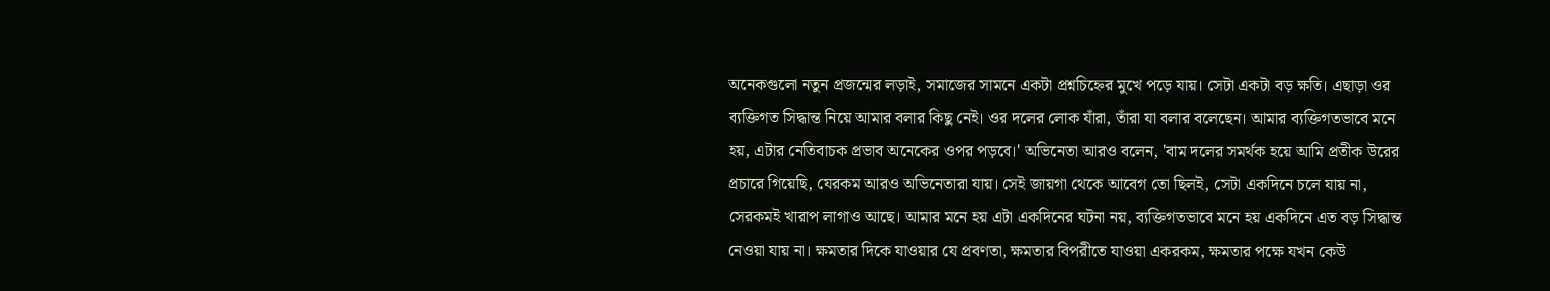অনেকগুলো নতুন প্রজন্মের লড়াই, সমাজের সামনে একটা প্রশ্নচিহ্নের মুখে পড়ে যায়। সেটা একটা বড় ক্ষতি। এছাড়া ওর ব্যক্তিগত সিদ্ধান্ত নিয়ে আমার বলার কিছু নেই। ওর দলের লোক যাঁরা, তাঁরা যা বলার বলেছেন। আমার ব্যক্তিগতভাবে মনে হয়, এটার নেতিবাচক প্রভাব অনেকের ওপর পড়বে।' অভিনেতা আরও বলেন, 'বাম দলের সমর্থক হয়ে আমি প্রতীক উরের প্রচারে গিয়েছি, যেরকম আরও অভিনেতারা যায়। সেই জায়গা থেকে আবেগ তো ছিলই, সেটা একদিনে চলে যায় না, সেরকমই খারাপ লাগাও আছে। আমার মনে হয় এটা একদিনের ঘটনা নয়, ব্যক্তিগতভাবে মনে হয় একদিনে এত বড় সিদ্ধান্ত নেওয়া যায় না। ক্ষমতার দিকে যাওয়ার যে প্রবণতা, ক্ষমতার বিপরীতে যাওয়া একরকম, ক্ষমতার পক্ষে যখন কেউ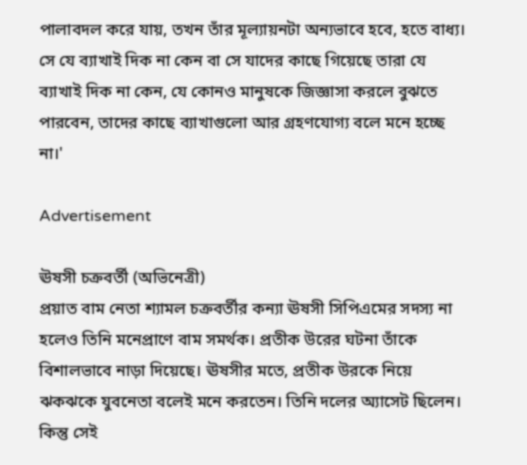পালাবদল করে যায়, তখন তাঁর মূল্যায়নটা অন্যভাবে হবে, হতে বাধ্য। সে যে ব্যাখাই দিক না কেন বা সে যাদের কাছে গিয়েছে তারা যে ব্যাখাই দিক না কেন, যে কোনও মানুষকে জিজ্ঞাসা করলে বুঝতে পারবেন, তাদের কাছে ব্যাখাগুলো আর গ্রহণযোগ্য বলে মনে হচ্ছে না।'

Advertisement

ঊষসী চক্রবর্তী (অভিনেত্রী)
প্রয়াত বাম নেতা শ্যামল চক্রবর্তীর কন্যা ঊষসী সিপিএমের সদস্য না হলেও তিনি মনেপ্রাণে বাম সমর্থক। প্রতীক উরের ঘটনা তাঁকে বিশালভাবে নাড়া দিয়েছে। ঊষসীর মতে, প্রতীক উরকে নিয়ে ঝকঝকে যুবনেতা বলেই মনে করতেন। তিনি দলের অ্যাসেট ছিলেন। কিন্তু সেই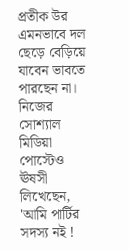প্রতীক উর এমনভাবে দল ছেড়ে বেড়িয়ে যাবেন ভাবতে পারছেন না। নিজের সোশ্যাল মিডিয়া পোস্টেও ঊষসী লিখেছেন, 'আমি পার্টির সদস্য নই !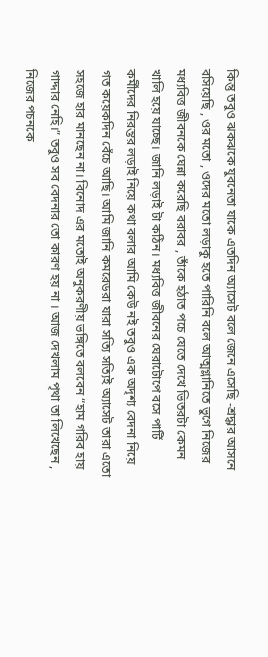কিন্তু তবুও ঝকঝকে যুবনেতা যাকে এতদিন অ্যাসেট বলে জেনে এসেছি -শ্রদ্ধার আসনে বসিয়েছি , ওর মতো , ওদের মতো লড়াকু হতে পারিনি বলে আত্মগ্লানিতে ভুগে নিজের মধ্যবিত্ত জীবনকে ঘেন্না করেছি বরাবর , তাঁকে হঠাত পচে যেতে দেখে ভিতরটা কেমন খালি হয়ে যাচ্ছে। জানি লড়াই টা কঠিন। মধ্যবিত্ত জীবনের ঘেরাটোপে বসে পার্টি কর্মীদের নিরন্তর লড়াই নিয়ে কথা বলার আমি কেউ নই তবুও এক অদৃশ্য বেদনা নিয়ে গত কয়েকদিন বেঁচে আছি। আমি জানি কমরেডরা যারা সত্যি সত্যিই অ্যাসেট তারা এতো সহজে হার মানছেন না। বিনোদ এর মতোই অনুকরণীয় ভঙ্গিতে বলবেন “হাম গরিব হায় গাদ্দার নেহি।” তবুও সব বেদনার তো কারণ হয় না । আজ দেখলাম পৃথা তা লিখেছেন , নিজের পচনকে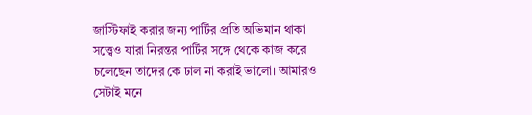জাস্টিফাই করার জন্য পার্টির প্রতি অভিমান থাকা সত্ত্বেও যারা নিরন্তর পার্টির সঙ্গে থেকে কাজ করে চলেছেন তাদের কে ঢাল না করাই ভালো। আমারও সেটাই মনে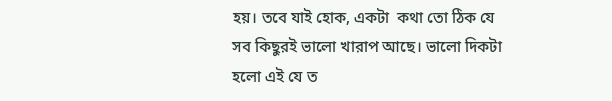হয়। তবে যাই হোক, একটা  কথা তো ঠিক যে সব কিছুরই ভালো খারাপ আছে। ভালো দিকটা হলো এই যে ত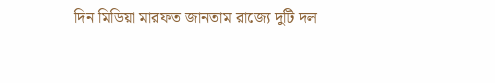দিন মিডিয়া মারফত জানতাম রাজ্যে দুটি দল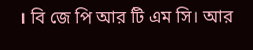। বি জে পি আর টি এম সি। আর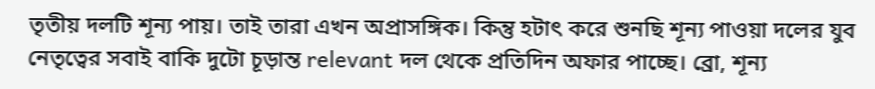তৃতীয় দলটি শূন্য পায়। তাই তারা এখন অপ্রাসঙ্গিক। কিন্তু হটাৎ করে শুনছি শূন্য পাওয়া দলের যুব নেতৃত্বের সবাই বাকি দুটো চূড়ান্ত relevant দল থেকে প্রতিদিন অফার পাচ্ছে। ব্রো, শূন্য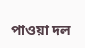পাওয়া দল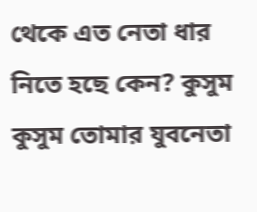থেকে এত নেতা ধার নিতে হছে কেন? কুসুম কুসুম তোমার যুবনেতা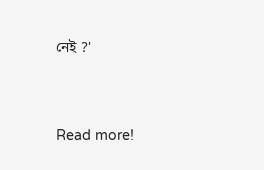নেই ?'


Read more!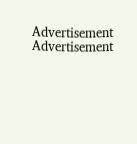Advertisement
Advertisement